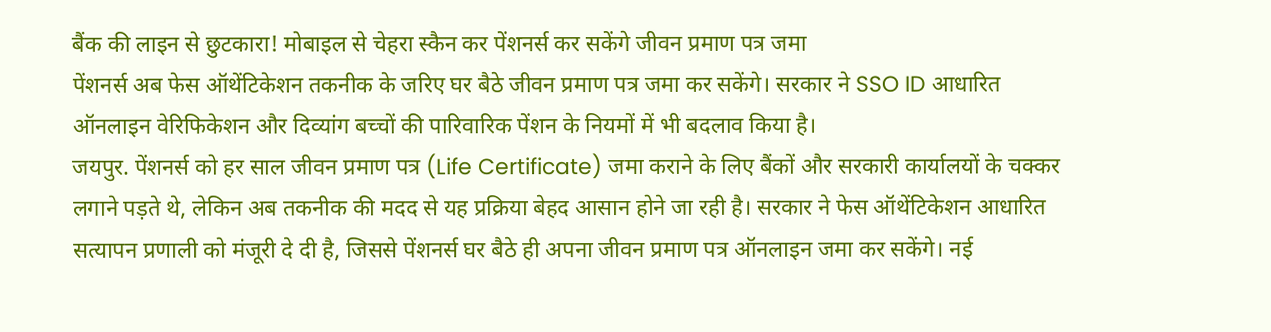बैंक की लाइन से छुटकारा! मोबाइल से चेहरा स्कैन कर पेंशनर्स कर सकेंगे जीवन प्रमाण पत्र जमा
पेंशनर्स अब फेस ऑथेंटिकेशन तकनीक के जरिए घर बैठे जीवन प्रमाण पत्र जमा कर सकेंगे। सरकार ने SSO ID आधारित ऑनलाइन वेरिफिकेशन और दिव्यांग बच्चों की पारिवारिक पेंशन के नियमों में भी बदलाव किया है।
जयपुर. पेंशनर्स को हर साल जीवन प्रमाण पत्र (Life Certificate) जमा कराने के लिए बैंकों और सरकारी कार्यालयों के चक्कर लगाने पड़ते थे, लेकिन अब तकनीक की मदद से यह प्रक्रिया बेहद आसान होने जा रही है। सरकार ने फेस ऑथेंटिकेशन आधारित सत्यापन प्रणाली को मंजूरी दे दी है, जिससे पेंशनर्स घर बैठे ही अपना जीवन प्रमाण पत्र ऑनलाइन जमा कर सकेंगे। नई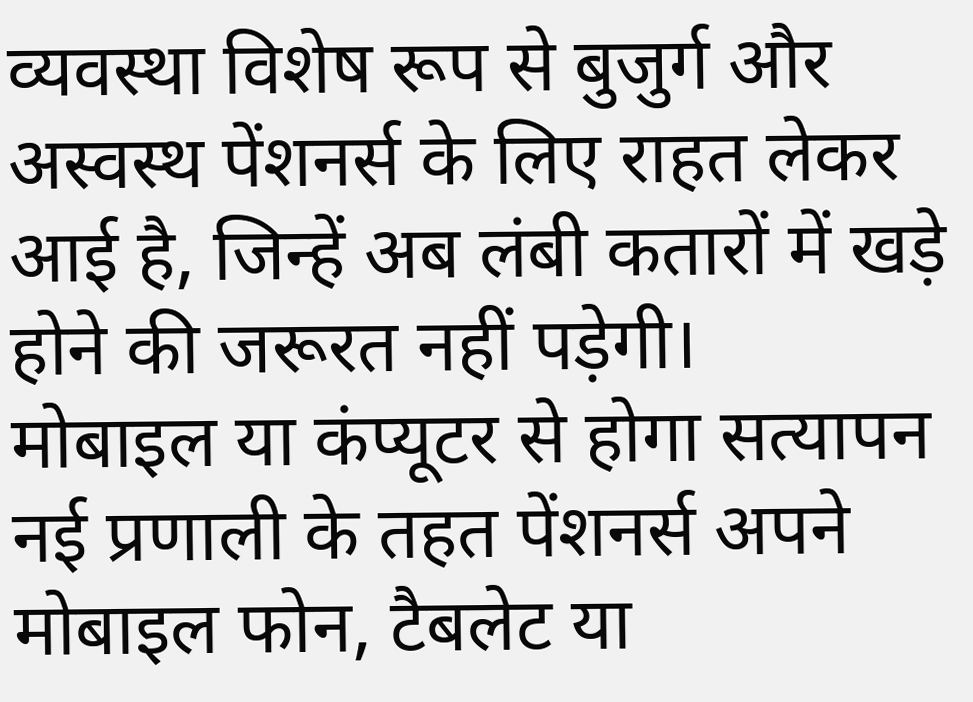व्यवस्था विशेष रूप से बुजुर्ग और अस्वस्थ पेंशनर्स के लिए राहत लेकर आई है, जिन्हें अब लंबी कतारों में खड़े होने की जरूरत नहीं पड़ेगी।
मोबाइल या कंप्यूटर से होगा सत्यापन
नई प्रणाली के तहत पेंशनर्स अपने मोबाइल फोन, टैबलेट या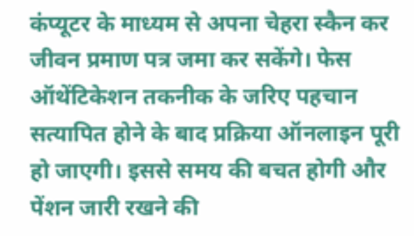कंप्यूटर के माध्यम से अपना चेहरा स्कैन कर जीवन प्रमाण पत्र जमा कर सकेंगे। फेस ऑथेंटिकेशन तकनीक के जरिए पहचान सत्यापित होने के बाद प्रक्रिया ऑनलाइन पूरी हो जाएगी। इससे समय की बचत होगी और पेंशन जारी रखने की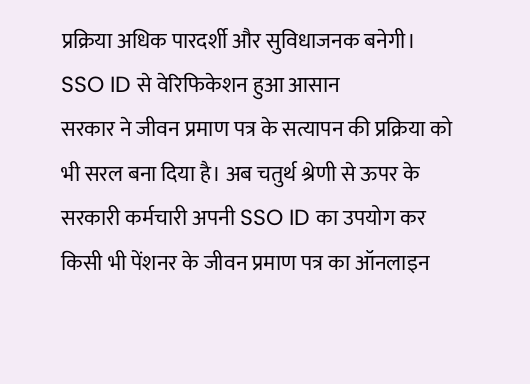प्रक्रिया अधिक पारदर्शी और सुविधाजनक बनेगी।
SSO ID से वेरिफिकेशन हुआ आसान
सरकार ने जीवन प्रमाण पत्र के सत्यापन की प्रक्रिया को भी सरल बना दिया है। अब चतुर्थ श्रेणी से ऊपर के सरकारी कर्मचारी अपनी SSO ID का उपयोग कर किसी भी पेंशनर के जीवन प्रमाण पत्र का ऑनलाइन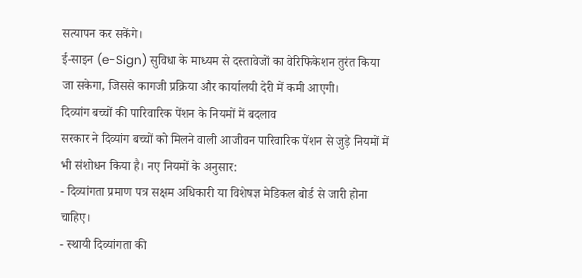सत्यापन कर सकेंगे।
ई-साइन (e-Sign) सुविधा के माध्यम से दस्तावेजों का वेरिफिकेशन तुरंत किया जा सकेगा, जिससे कागजी प्रक्रिया और कार्यालयी देरी में कमी आएगी।
दिव्यांग बच्चों की पारिवारिक पेंशन के नियमों में बदलाव
सरकार ने दिव्यांग बच्चों को मिलने वाली आजीवन पारिवारिक पेंशन से जुड़े नियमों में भी संशोधन किया है। नए नियमों के अनुसार:
- दिव्यांगता प्रमाण पत्र सक्षम अधिकारी या विशेषज्ञ मेडिकल बोर्ड से जारी होना चाहिए।
- स्थायी दिव्यांगता की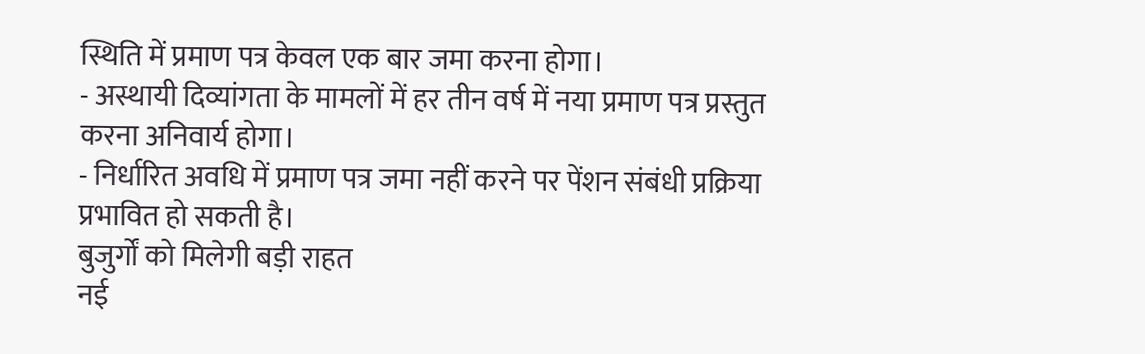स्थिति में प्रमाण पत्र केवल एक बार जमा करना होगा।
- अस्थायी दिव्यांगता के मामलों में हर तीन वर्ष में नया प्रमाण पत्र प्रस्तुत करना अनिवार्य होगा।
- निर्धारित अवधि में प्रमाण पत्र जमा नहीं करने पर पेंशन संबंधी प्रक्रिया प्रभावित हो सकती है।
बुजुर्गों को मिलेगी बड़ी राहत
नई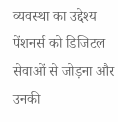व्यवस्था का उद्देश्य पेंशनर्स को डिजिटल सेवाओं से जोड़ना और उनकी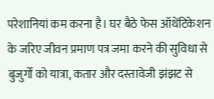परेशानियां कम करना है। घर बैठे फेस ऑथेंटिकेशन के जरिए जीवन प्रमाण पत्र जमा करने की सुविधा से बुजुर्गों को यात्रा, कतार और दस्तावेजी झंझट से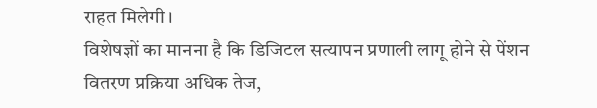राहत मिलेगी।
विशेषज्ञों का मानना है कि डिजिटल सत्यापन प्रणाली लागू होने से पेंशन वितरण प्रक्रिया अधिक तेज,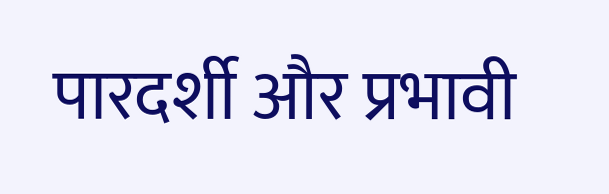पारदर्शी और प्रभावी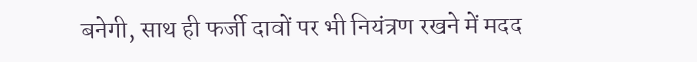बनेगी, साथ ही फर्जी दावों पर भी नियंत्रण रखने में मदद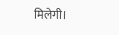मिलेगी।